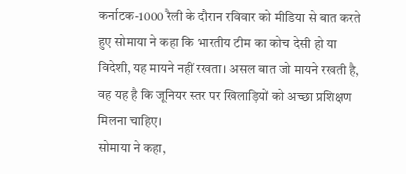कर्नाटक-1000 रैली के दौरान रविवार को मीडिया से बात करते हुए सोमाया ने कहा कि भारतीय टीम का कोच देसी हो या विदेशी, यह मायने नहीं रखता। असल बात जो मायने रखती है, वह यह है कि जूनियर स्तर पर खिलाड़ियों को अच्छा प्रशिक्षण मिलना चाहिए।
सोमाया ने कहा,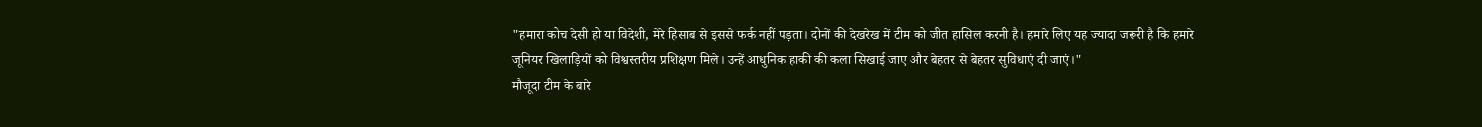"हमारा कोच देसी हो या विदेशी, मेरे हिसाब से इससे फर्क नहीं पड़ता। दोनों की देखरेख में टीम को जीत हासिल करनी है। हमारे लिए यह ज्यादा जरूरी है कि हमारे जूनियर खिलाड़ियों को विश्वस्तरीय प्रशिक्षण मिले। उन्हें आधुनिक हाकी की कला सिखाई जाए और बेहतर से बेहतर सुविधाएं दी जाएं।"
मौजूदा टीम के बारे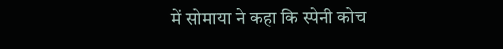में सोमाया ने कहा कि स्पेनी कोच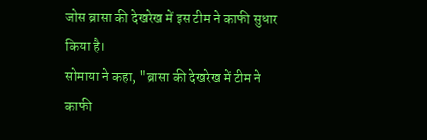जोस ब्रासा की देखरेख में इस टीम ने काफी सुधार किया है।
सोमाया ने कहा, "ब्रासा की देखरेख में टीम ने काफी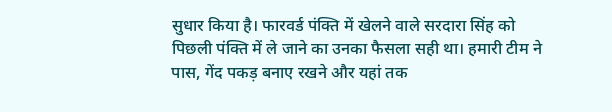सुधार किया है। फारवर्ड पंक्ति में खेलने वाले सरदारा सिंह को पिछली पंक्ति में ले जाने का उनका फैसला सही था। हमारी टीम ने पास, गेंद पकड़ बनाए रखने और यहां तक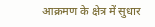आक्रमण के क्षेत्र में सुधार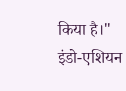किया है।"
इंडो-एशियन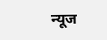न्यूज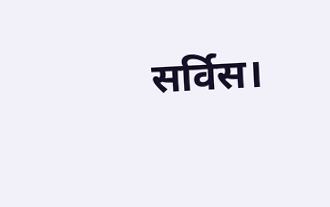सर्विस।